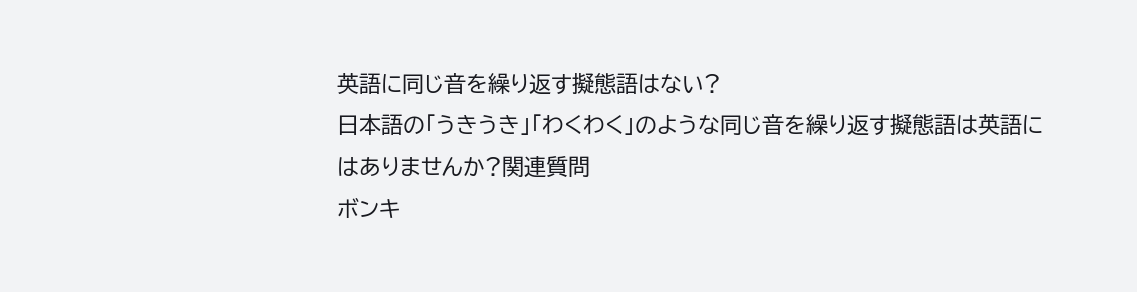英語に同じ音を繰り返す擬態語はない?
日本語の「うきうき」「わくわく」のような同じ音を繰り返す擬態語は英語にはありませんか?関連質問
ボンキ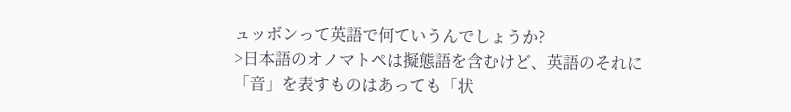ュッボンって英語で何ていうんでしょうか?
>日本語のオノマトペは擬態語を含むけど、英語のそれに「音」を表すものはあっても「状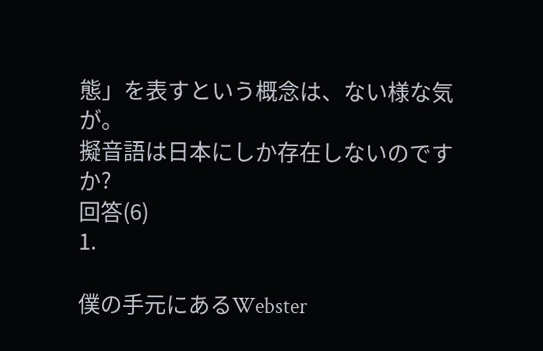態」を表すという概念は、ない様な気が。
擬音語は日本にしか存在しないのですか?
回答(6)
1.

僕の手元にあるWebster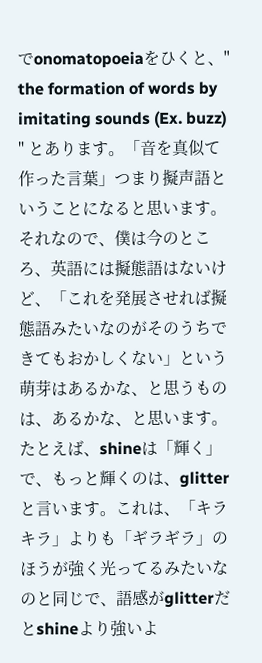でonomatopoeiaをひくと、" the formation of words by imitating sounds (Ex. buzz) " とあります。「音を真似て作った言葉」つまり擬声語ということになると思います。
それなので、僕は今のところ、英語には擬態語はないけど、「これを発展させれば擬態語みたいなのがそのうちできてもおかしくない」という萌芽はあるかな、と思うものは、あるかな、と思います。
たとえば、shineは「輝く」で、もっと輝くのは、glitterと言います。これは、「キラキラ」よりも「ギラギラ」のほうが強く光ってるみたいなのと同じで、語感がglitterだとshineより強いよ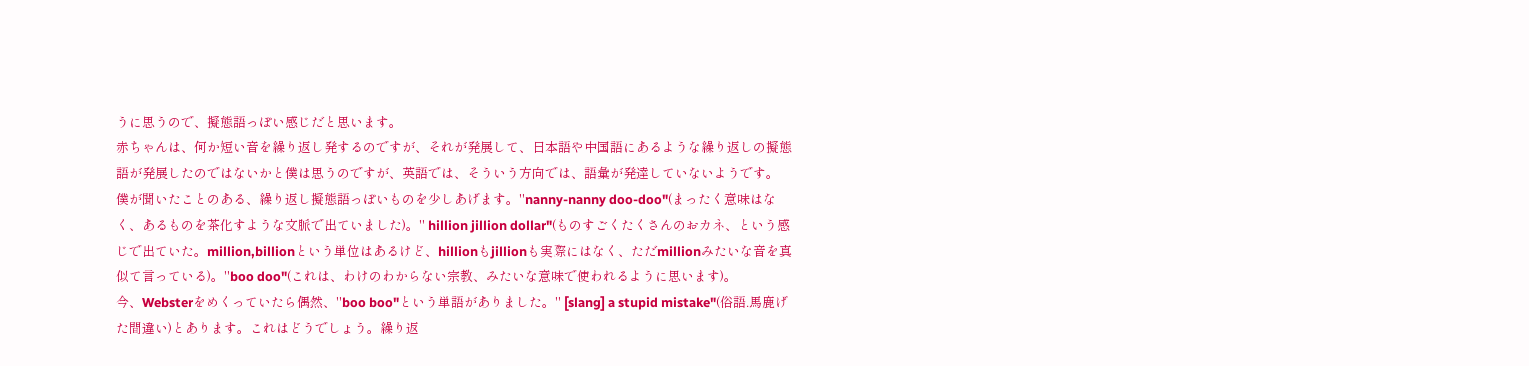うに思うので、擬態語っぽい感じだと思います。
赤ちゃんは、何か短い音を繰り返し発するのですが、それが発展して、日本語や中国語にあるような繰り返しの擬態語が発展したのではないかと僕は思うのですが、英語では、そういう方向では、語彙が発達していないようです。
僕が聞いたことのある、繰り返し擬態語っぽいものを少しあげます。"nanny-nanny doo-doo"(まったく意味はなく、あるものを茶化すような文脈で出ていました)。" hillion jillion dollar"(ものすごくたくさんのおカネ、という感じで出ていた。million,billionという単位はあるけど、hillionもjillionも実際にはなく、ただmillionみたいな音を真似て言っている)。"boo doo"(これは、わけのわからない宗教、みたいな意味で使われるように思います)。
今、Websterをめくっていたら偶然、"boo boo"という単語がありました。" [slang] a stupid mistake"(俗語.馬鹿げた間違い)とあります。これはどうでしょう。繰り返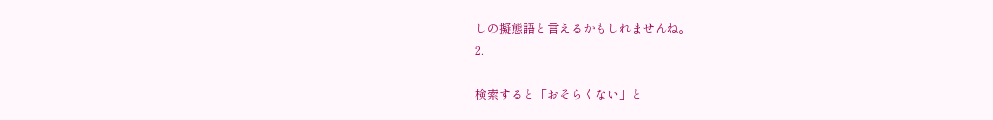しの擬態語と言えるかもしれませんね。
2.

検索すると「おそらくない」と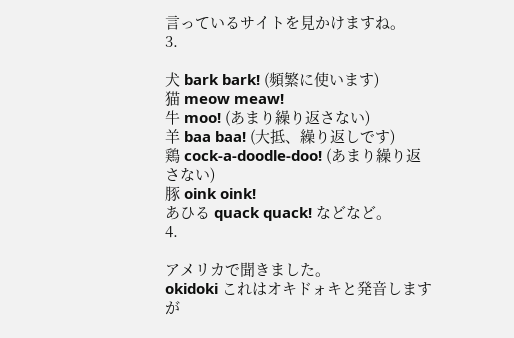言っているサイトを見かけますね。
3.

犬 bark bark! (頻繁に使います)
猫 meow meaw!
牛 moo! (あまり繰り返さない)
羊 baa baa! (大抵、繰り返しです)
鶏 cock-a-doodle-doo! (あまり繰り返さない)
豚 oink oink!
あひる quack quack! などなど。
4.

アメリカで聞きました。
okidoki これはオキドォキと発音しますが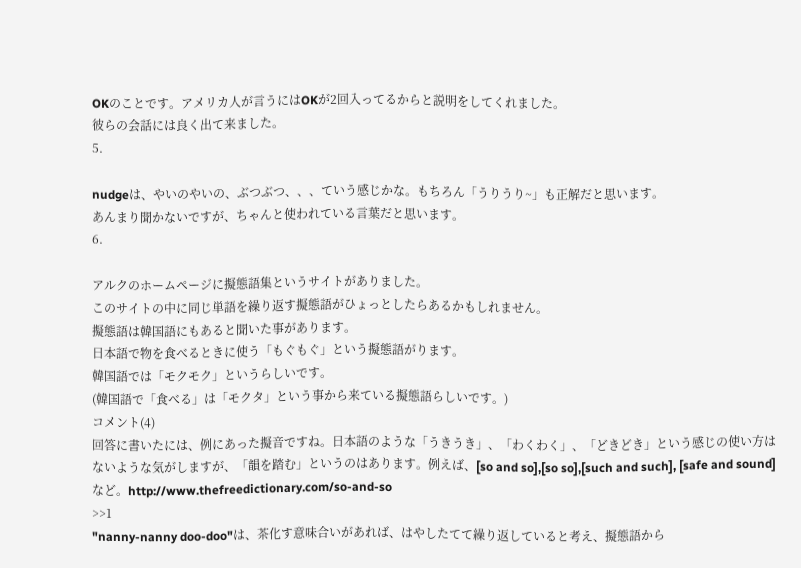OKのことです。アメリカ人が言うにはOKが2回入ってるからと説明をしてくれました。
彼らの会話には良く出て来ました。
5.

nudgeは、やいのやいの、ぶつぶつ、、、ていう感じかな。もちろん「うりうり~」も正解だと思います。
あんまり聞かないですが、ちゃんと使われている言葉だと思います。
6.

アルクのホームページに擬態語集というサイトがありました。
このサイトの中に同じ単語を繰り返す擬態語がひょっとしたらあるかもしれません。
擬態語は韓国語にもあると聞いた事があります。
日本語で物を食べるときに使う「もぐもぐ」という擬態語がります。
韓国語では「モクモク」というらしいです。
(韓国語で「食べる」は「モクタ」という事から来ている擬態語らしいです。)
コメント(4)
回答に書いたには、例にあった擬音ですね。日本語のような「うきうき」、「わくわく」、「どきどき」という感じの使い方はないような気がしますが、「韻を踏む」というのはあります。例えば、[so and so],[so so],[such and such], [safe and sound]など。http://www.thefreedictionary.com/so-and-so
>>1
"nanny-nanny doo-doo"は、茶化す意味合いがあれば、はやしたてて繰り返していると考え、擬態語から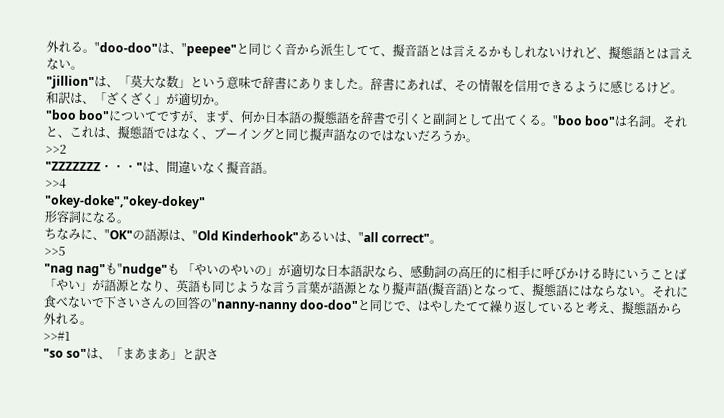外れる。"doo-doo"は、"peepee"と同じく音から派生してて、擬音語とは言えるかもしれないけれど、擬態語とは言えない。
"jillion"は、「莫大な数」という意味で辞書にありました。辞書にあれば、その情報を信用できるように感じるけど。
和訳は、「ざくざく」が適切か。
"boo boo"についてですが、まず、何か日本語の擬態語を辞書で引くと副詞として出てくる。"boo boo"は名詞。それと、これは、擬態語ではなく、ブーイングと同じ擬声語なのではないだろうか。
>>2
"ZZZZZZZ・・・"は、間違いなく擬音語。
>>4
"okey-doke","okey-dokey"
形容詞になる。
ちなみに、"OK"の語源は、"Old Kinderhook"あるいは、"all correct"。
>>5
"nag nag"も"nudge"も 「やいのやいの」が適切な日本語訳なら、感動詞の高圧的に相手に呼びかける時にいうことば「やい」が語源となり、英語も同じような言う言葉が語源となり擬声語(擬音語)となって、擬態語にはならない。それに食べないで下さいさんの回答の"nanny-nanny doo-doo"と同じで、はやしたてて繰り返していると考え、擬態語から外れる。
>>#1
"so so"は、「まあまあ」と訳さ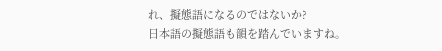れ、擬態語になるのではないか?
日本語の擬態語も韻を踏んでいますね。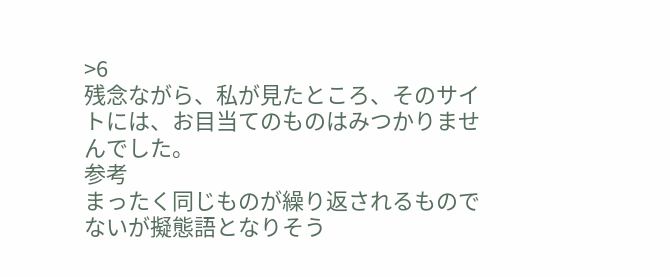>6
残念ながら、私が見たところ、そのサイトには、お目当てのものはみつかりませんでした。
参考
まったく同じものが繰り返されるものでないが擬態語となりそう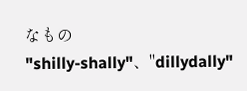なもの
"shilly-shally"、"dillydally"